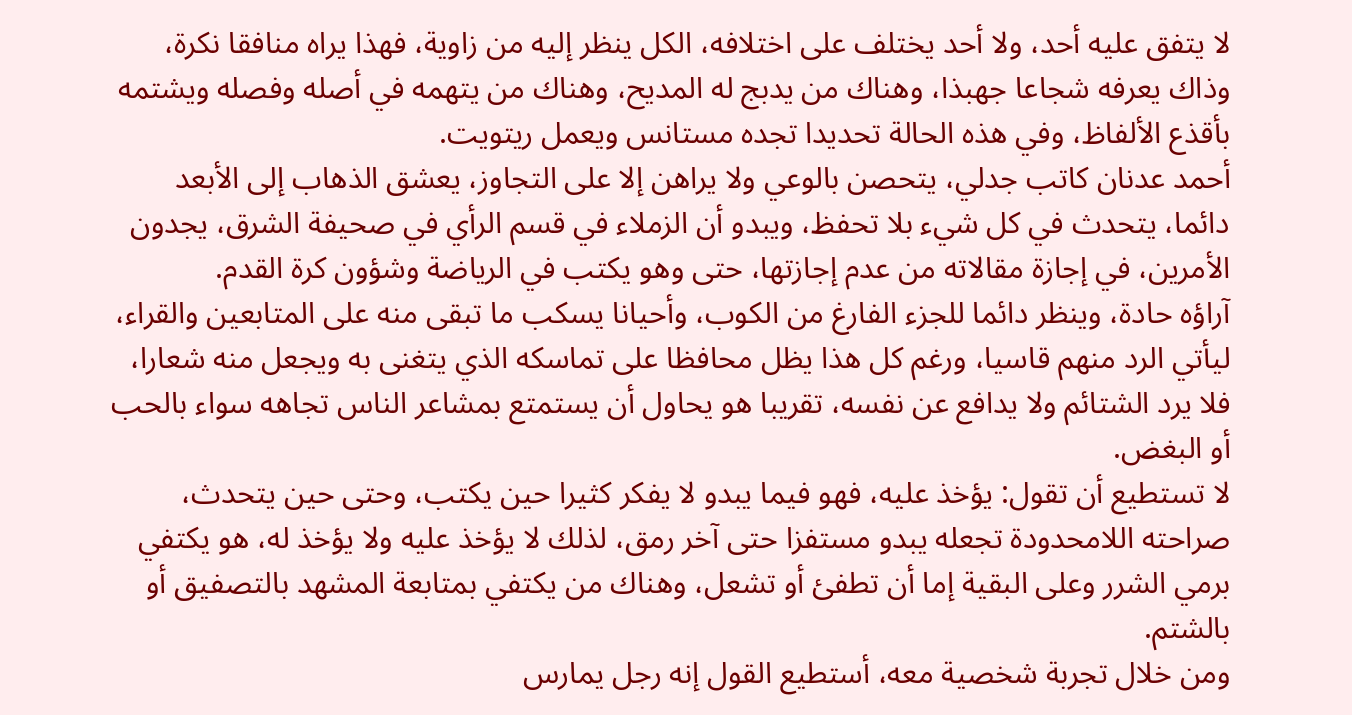لا يتفق عليه أحد، ولا أحد يختلف على اختلافه، الكل ينظر إليه من زاوية، فهذا يراه منافقا نكرة، وذاك يعرفه شجاعا جهبذا، وهناك من يدبج له المديح، وهناك من يتهمه في أصله وفصله ويشتمه بأقذع الألفاظ، وفي هذه الحالة تحديدا تجده مستانس ويعمل ريتويت.
أحمد عدنان كاتب جدلي، يتحصن بالوعي ولا يراهن إلا على التجاوز، يعشق الذهاب إلى الأبعد دائما، يتحدث في كل شيء بلا تحفظ، ويبدو أن الزملاء في قسم الرأي في صحيفة الشرق، يجدون الأمرين، في إجازة مقالاته من عدم إجازتها، حتى وهو يكتب في الرياضة وشؤون كرة القدم.
آراؤه حادة، وينظر دائما للجزء الفارغ من الكوب، وأحيانا يسكب ما تبقى منه على المتابعين والقراء، ليأتي الرد منهم قاسيا، ورغم كل هذا يظل محافظا على تماسكه الذي يتغنى به ويجعل منه شعارا، فلا يرد الشتائم ولا يدافع عن نفسه، تقريبا هو يحاول أن يستمتع بمشاعر الناس تجاهه سواء بالحب أو البغض.
لا تستطيع أن تقول: يؤخذ عليه، فهو فيما يبدو لا يفكر كثيرا حين يكتب، وحتى حين يتحدث، صراحته اللامحدودة تجعله يبدو مستفزا حتى آخر رمق، لذلك لا يؤخذ عليه ولا يؤخذ له، هو يكتفي برمي الشرر وعلى البقية إما أن تطفئ أو تشعل، وهناك من يكتفي بمتابعة المشهد بالتصفيق أو بالشتم.
ومن خلال تجربة شخصية معه، أستطيع القول إنه رجل يمارس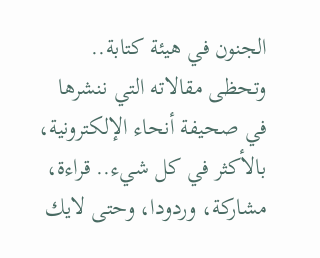الجنون في هيئة كتابة.. وتحظى مقالاته التي ننشرها في صحيفة أنحاء الإلكترونية، بالأكثر في كل شيء.. قراءة، مشاركة، وردودا، وحتى لايك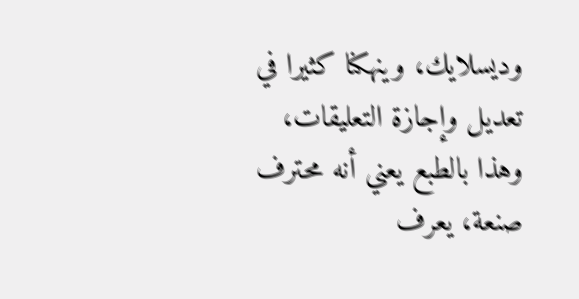وديسلايك، وينهكنا كثيرا في تعديل وإجازة التعليقات، وهذا بالطبع يعني أنه محترف صنعة، يعرف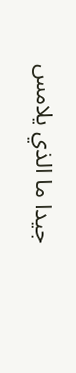جيدا ما الذي يلامس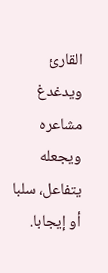القارئ ويدغدغ مشاعره ويجعله يتفاعل، سلبا أو إيجابا.